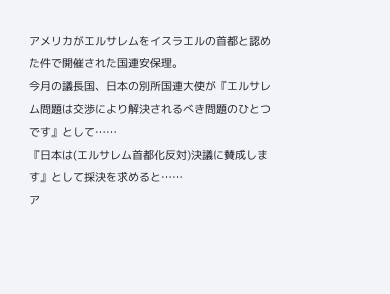アメリカがエルサレムをイスラエルの首都と認めた件で開催された国連安保理。
今月の議長国、日本の別所国連大使が『エルサレム問題は交渉により解決されるべき問題のひとつです』として……
『日本は(エルサレム首都化反対)決議に賛成します』として採決を求めると……
ア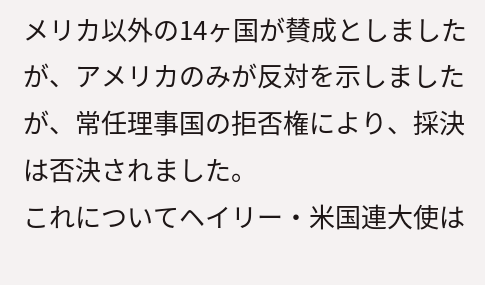メリカ以外の14ヶ国が賛成としましたが、アメリカのみが反対を示しましたが、常任理事国の拒否権により、採決は否決されました。
これについてヘイリー・米国連大使は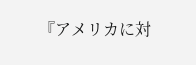『アメリカに対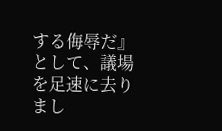する侮辱だ』として、議場を足速に去りまし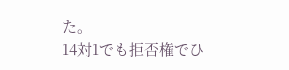た。
14対1でも拒否権でひ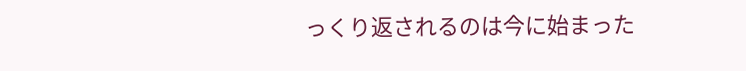っくり返されるのは今に始まった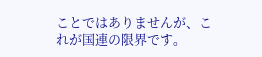ことではありませんが、これが国連の限界です。